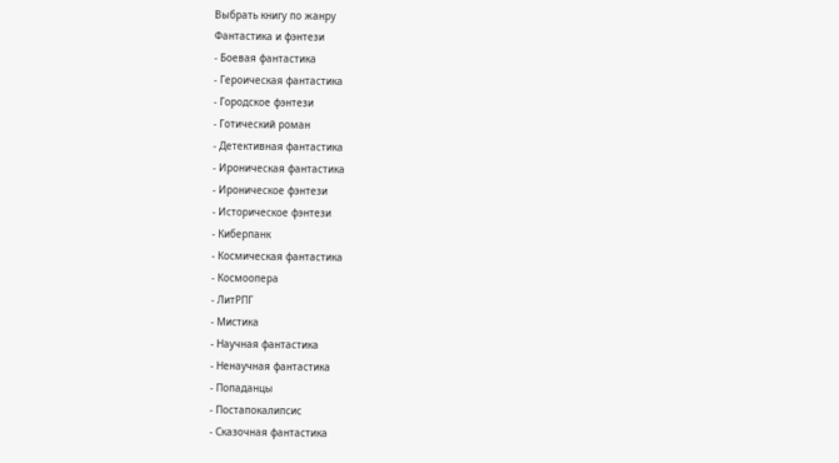Выбрать книгу по жанру
Фантастика и фэнтези
- Боевая фантастика
- Героическая фантастика
- Городское фэнтези
- Готический роман
- Детективная фантастика
- Ироническая фантастика
- Ироническое фэнтези
- Историческое фэнтези
- Киберпанк
- Космическая фантастика
- Космоопера
- ЛитРПГ
- Мистика
- Научная фантастика
- Ненаучная фантастика
- Попаданцы
- Постапокалипсис
- Сказочная фантастика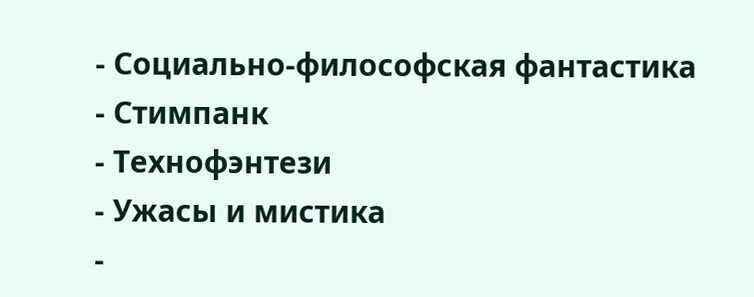- Социально-философская фантастика
- Стимпанк
- Технофэнтези
- Ужасы и мистика
-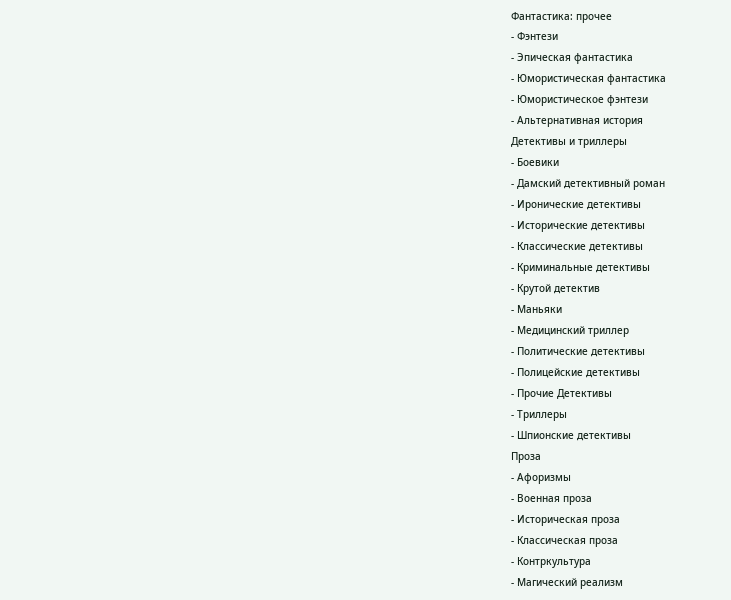Фантастика: прочее
- Фэнтези
- Эпическая фантастика
- Юмористическая фантастика
- Юмористическое фэнтези
- Альтернативная история
Детективы и триллеры
- Боевики
- Дамский детективный роман
- Иронические детективы
- Исторические детективы
- Классические детективы
- Криминальные детективы
- Крутой детектив
- Маньяки
- Медицинский триллер
- Политические детективы
- Полицейские детективы
- Прочие Детективы
- Триллеры
- Шпионские детективы
Проза
- Афоризмы
- Военная проза
- Историческая проза
- Классическая проза
- Контркультура
- Магический реализм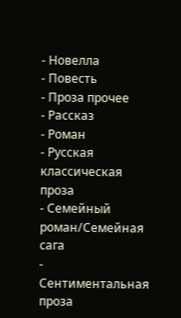- Новелла
- Повесть
- Проза прочее
- Рассказ
- Роман
- Русская классическая проза
- Семейный роман/Семейная сага
- Сентиментальная проза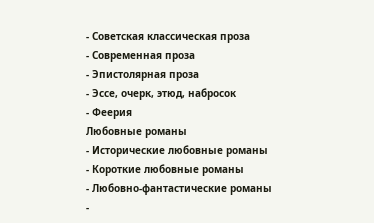- Советская классическая проза
- Современная проза
- Эпистолярная проза
- Эссе, очерк, этюд, набросок
- Феерия
Любовные романы
- Исторические любовные романы
- Короткие любовные романы
- Любовно-фантастические романы
-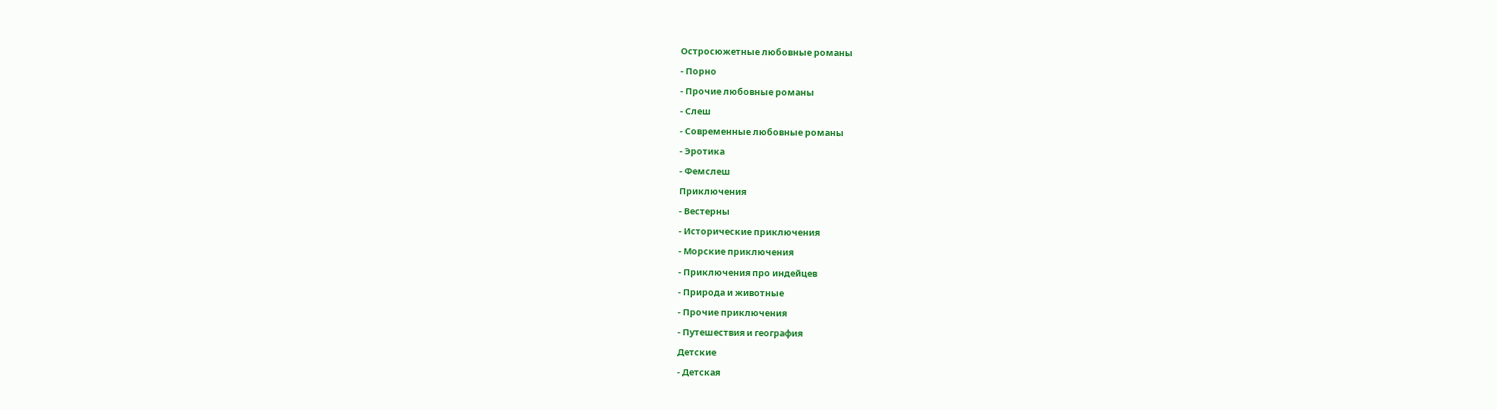Остросюжетные любовные романы
- Порно
- Прочие любовные романы
- Слеш
- Современные любовные романы
- Эротика
- Фемслеш
Приключения
- Вестерны
- Исторические приключения
- Морские приключения
- Приключения про индейцев
- Природа и животные
- Прочие приключения
- Путешествия и география
Детские
- Детская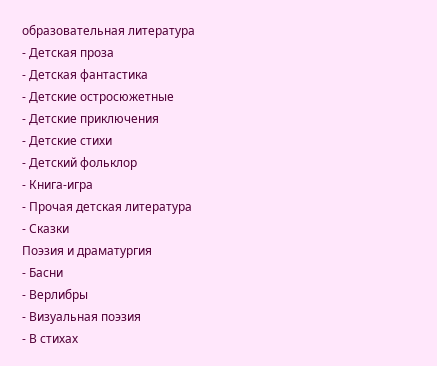образовательная литература
- Детская проза
- Детская фантастика
- Детские остросюжетные
- Детские приключения
- Детские стихи
- Детский фольклор
- Книга-игра
- Прочая детская литература
- Сказки
Поэзия и драматургия
- Басни
- Верлибры
- Визуальная поэзия
- В стихах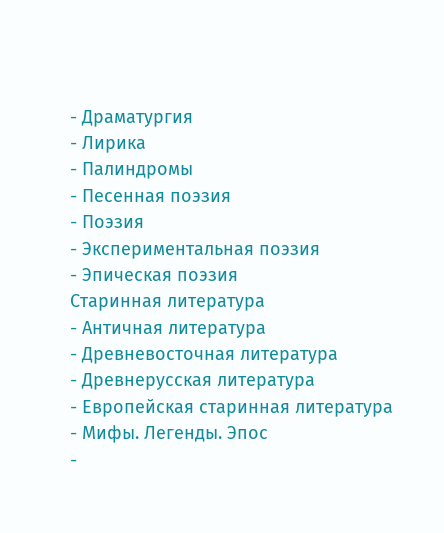- Драматургия
- Лирика
- Палиндромы
- Песенная поэзия
- Поэзия
- Экспериментальная поэзия
- Эпическая поэзия
Старинная литература
- Античная литература
- Древневосточная литература
- Древнерусская литература
- Европейская старинная литература
- Мифы. Легенды. Эпос
-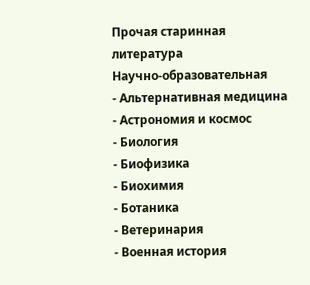Прочая старинная литература
Научно-образовательная
- Альтернативная медицина
- Астрономия и космос
- Биология
- Биофизика
- Биохимия
- Ботаника
- Ветеринария
- Военная история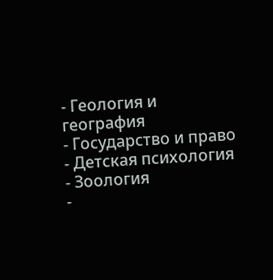- Геология и география
- Государство и право
- Детская психология
- Зоология
-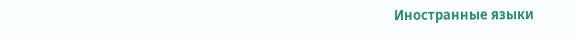Иностранные языки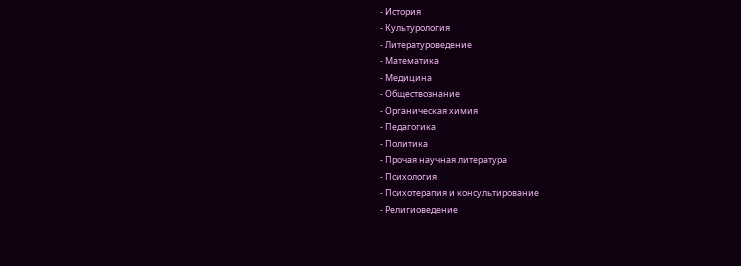- История
- Культурология
- Литературоведение
- Математика
- Медицина
- Обществознание
- Органическая химия
- Педагогика
- Политика
- Прочая научная литература
- Психология
- Психотерапия и консультирование
- Религиоведение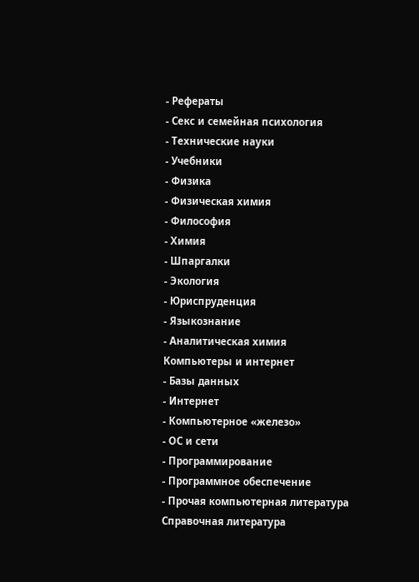- Рефераты
- Секс и семейная психология
- Технические науки
- Учебники
- Физика
- Физическая химия
- Философия
- Химия
- Шпаргалки
- Экология
- Юриспруденция
- Языкознание
- Аналитическая химия
Компьютеры и интернет
- Базы данных
- Интернет
- Компьютерное «железо»
- ОС и сети
- Программирование
- Программное обеспечение
- Прочая компьютерная литература
Справочная литература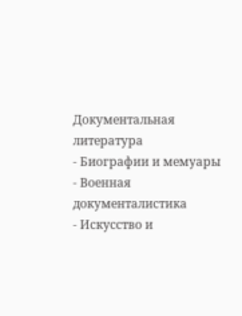Документальная литература
- Биографии и мемуары
- Военная документалистика
- Искусство и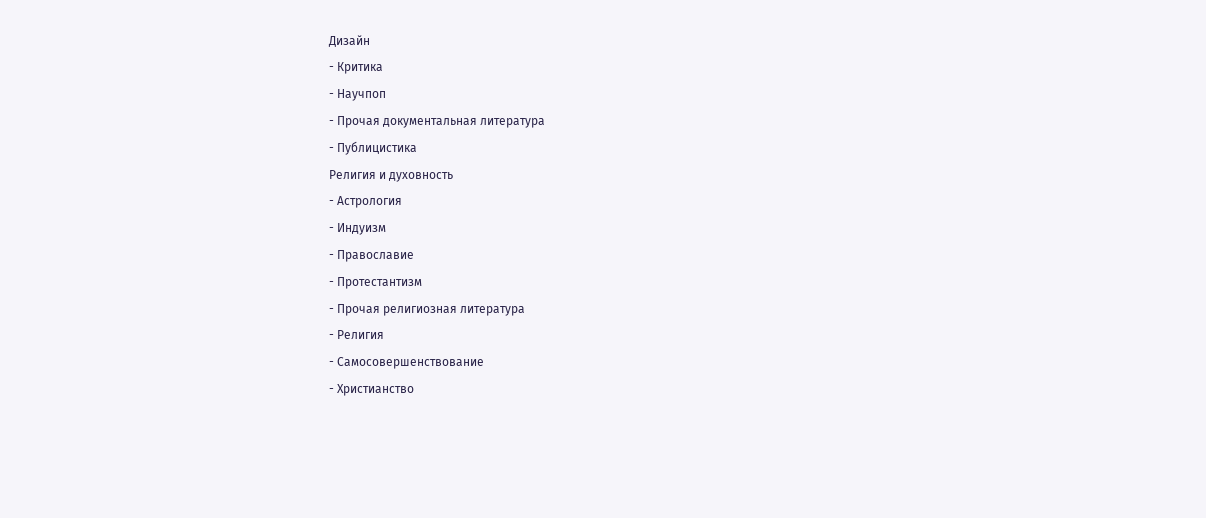Дизайн
- Критика
- Научпоп
- Прочая документальная литература
- Публицистика
Религия и духовность
- Астрология
- Индуизм
- Православие
- Протестантизм
- Прочая религиозная литература
- Религия
- Самосовершенствование
- Христианство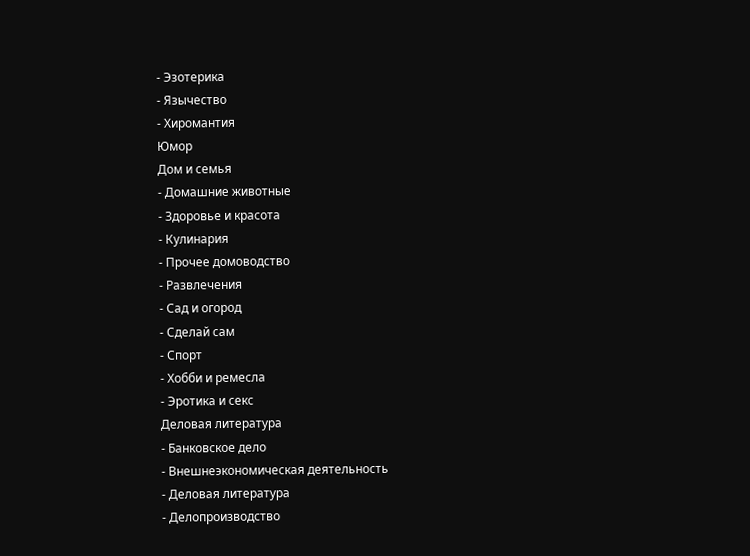- Эзотерика
- Язычество
- Хиромантия
Юмор
Дом и семья
- Домашние животные
- Здоровье и красота
- Кулинария
- Прочее домоводство
- Развлечения
- Сад и огород
- Сделай сам
- Спорт
- Хобби и ремесла
- Эротика и секс
Деловая литература
- Банковское дело
- Внешнеэкономическая деятельность
- Деловая литература
- Делопроизводство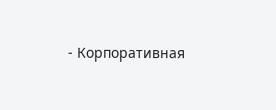- Корпоративная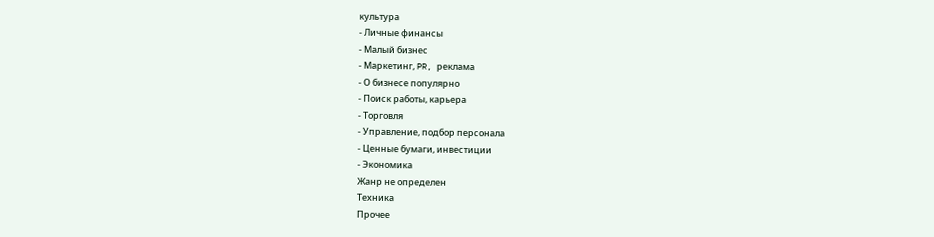культура
- Личные финансы
- Малый бизнес
- Маркетинг, PR, реклама
- О бизнесе популярно
- Поиск работы, карьера
- Торговля
- Управление, подбор персонала
- Ценные бумаги, инвестиции
- Экономика
Жанр не определен
Техника
Прочее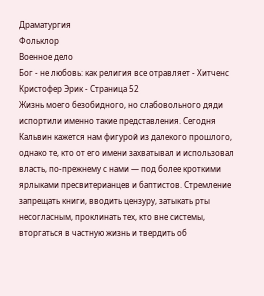Драматургия
Фольклор
Военное дело
Бог - не любовь: как религия все отравляет - Хитченс Кристофер Эрик - Страница 52
Жизнь моего безобидного, но слабовольного дяди испортили именно такие представления. Сегодня Кальвин кажется нам фигурой из далекого прошлого, однако те, кто от его имени захватывал и использовал власть, по-прежнему с нами — под более кроткими ярлыками пресвитерианцев и баптистов. Стремление запрещать книги, вводить цензуру, затыкать рты несогласным, проклинать тех, кто вне системы, вторгаться в частную жизнь и твердить об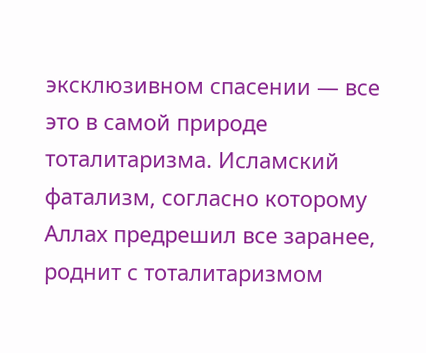эксклюзивном спасении — все это в самой природе тоталитаризма. Исламский фатализм, согласно которому Аллах предрешил все заранее, роднит с тоталитаризмом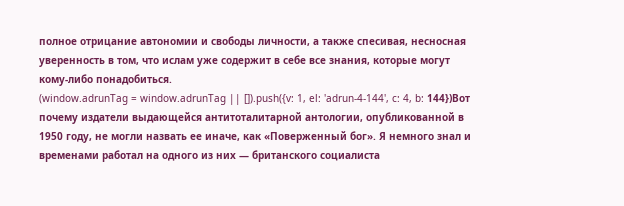полное отрицание автономии и свободы личности, а также спесивая, несносная уверенность в том, что ислам уже содержит в себе все знания, которые могут кому-либо понадобиться.
(window.adrunTag = window.adrunTag || []).push({v: 1, el: 'adrun-4-144', c: 4, b: 144})Вот почему издатели выдающейся антитоталитарной антологии, опубликованной в 1950 году, не могли назвать ее иначе, как «Поверженный бог». Я немного знал и временами работал на одного из них — британского социалиста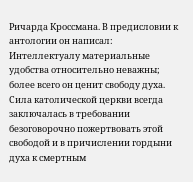Ричарда Кроссмана. В предисловии к антологии он написал:
Интеллектуалу материальные удобства относительно неважны; более всего он ценит свободу духа. Сила католической церкви всегда заключалась в требовании безоговорочно пожертвовать этой свободой и в причислении гордыни духа к смертным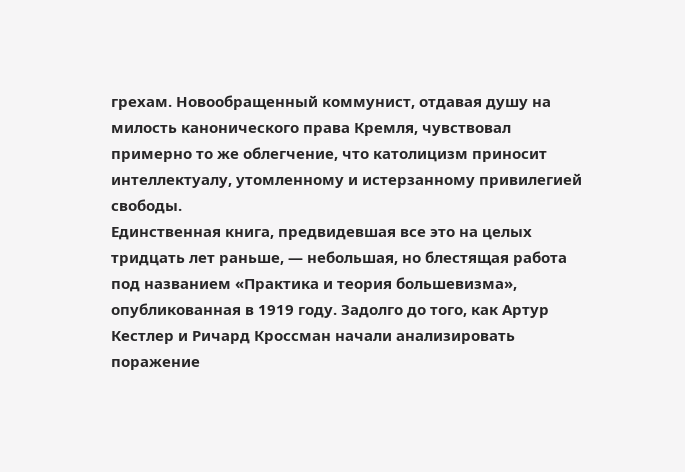грехам. Новообращенный коммунист, отдавая душу на милость канонического права Кремля, чувствовал примерно то же облегчение, что католицизм приносит интеллектуалу, утомленному и истерзанному привилегией свободы.
Единственная книга, предвидевшая все это на целых тридцать лет раньше, — небольшая, но блестящая работа под названием «Практика и теория большевизма», опубликованная в 1919 году. Задолго до того, как Артур Кестлер и Ричард Кроссман начали анализировать поражение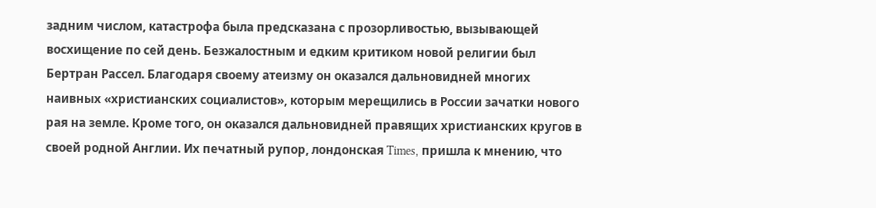задним числом, катастрофа была предсказана с прозорливостью, вызывающей восхищение по сей день. Безжалостным и едким критиком новой религии был Бертран Рассел. Благодаря своему атеизму он оказался дальновидней многих наивных «христианских социалистов», которым мерещились в России зачатки нового рая на земле. Кроме того, он оказался дальновидней правящих христианских кругов в своей родной Англии. Их печатный рупор, лондонская Times, пришла к мнению, что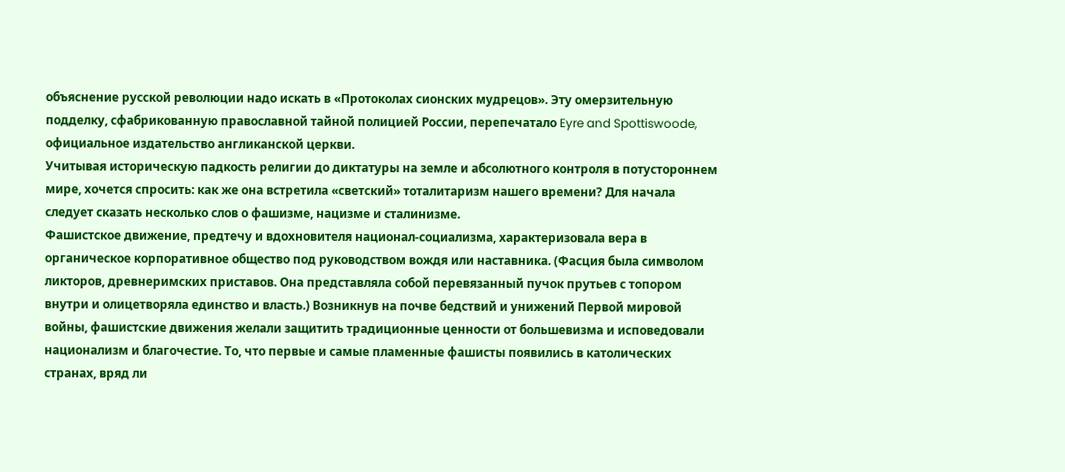объяснение русской революции надо искать в «Протоколах сионских мудрецов». Эту омерзительную подделку, сфабрикованную православной тайной полицией России, перепечатало Eyre and Spottiswoode, официальное издательство англиканской церкви.
Учитывая историческую падкость религии до диктатуры на земле и абсолютного контроля в потустороннем мире, хочется спросить: как же она встретила «светский» тоталитаризм нашего времени? Для начала следует сказать несколько слов о фашизме, нацизме и сталинизме.
Фашистское движение, предтечу и вдохновителя национал-социализма, характеризовала вера в органическое корпоративное общество под руководством вождя или наставника. (Фасция была символом ликторов, древнеримских приставов. Она представляла собой перевязанный пучок прутьев с топором внутри и олицетворяла единство и власть.) Возникнув на почве бедствий и унижений Первой мировой войны, фашистские движения желали защитить традиционные ценности от большевизма и исповедовали национализм и благочестие. То, что первые и самые пламенные фашисты появились в католических странах, вряд ли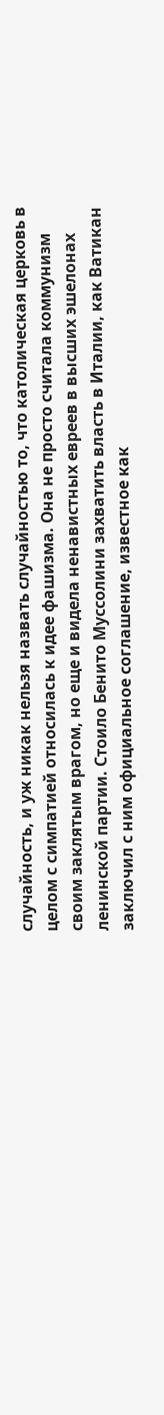случайность, и уж никак нельзя назвать случайностью то, что католическая церковь в целом с симпатией относилась к идее фашизма. Она не просто считала коммунизм своим заклятым врагом, но еще и видела ненавистных евреев в высших эшелонах ленинской партии. Стоило Бенито Муссолини захватить власть в Италии, как Ватикан заключил с ним официальное соглашение, известное как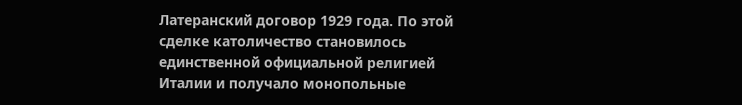Латеранский договор 1929 года. По этой сделке католичество становилось единственной официальной религией Италии и получало монопольные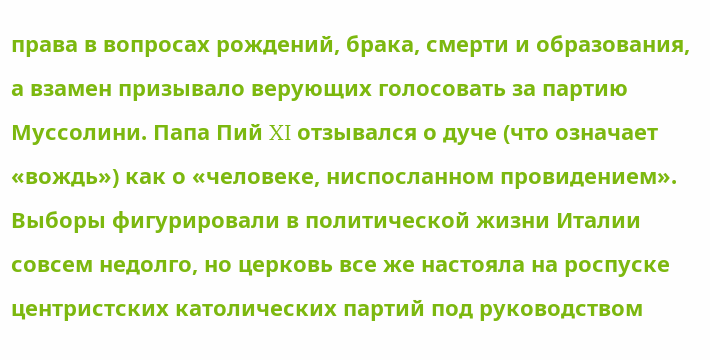права в вопросах рождений, брака, смерти и образования, а взамен призывало верующих голосовать за партию Муссолини. Папа Пий XI отзывался о дуче (что означает «вождь») как о «человеке, ниспосланном провидением». Выборы фигурировали в политической жизни Италии совсем недолго, но церковь все же настояла на роспуске центристских католических партий под руководством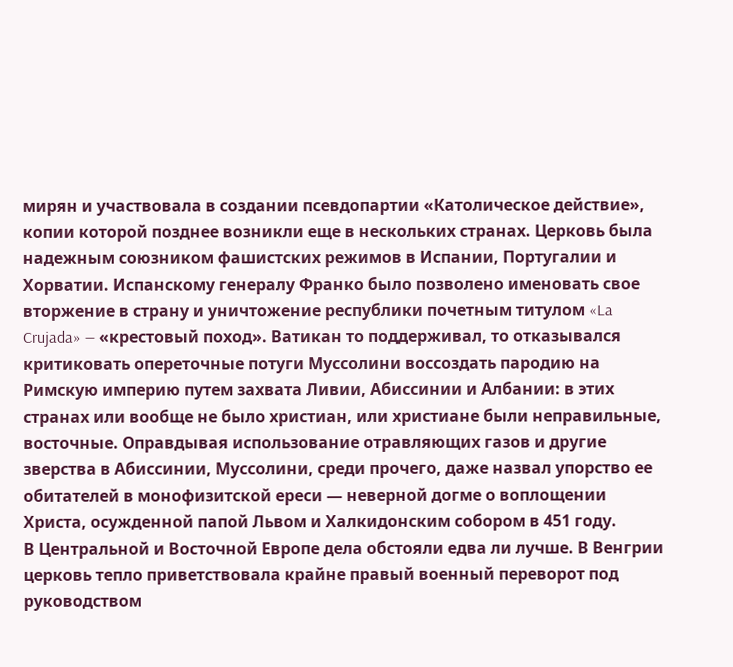мирян и участвовала в создании псевдопартии «Католическое действие», копии которой позднее возникли еще в нескольких странах. Церковь была надежным союзником фашистских режимов в Испании, Португалии и Хорватии. Испанскому генералу Франко было позволено именовать свое вторжение в страну и уничтожение республики почетным титулом «La Crujada» — «крестовый поход». Ватикан то поддерживал, то отказывался критиковать опереточные потуги Муссолини воссоздать пародию на Римскую империю путем захвата Ливии, Абиссинии и Албании: в этих странах или вообще не было христиан, или христиане были неправильные, восточные. Оправдывая использование отравляющих газов и другие зверства в Абиссинии, Муссолини, среди прочего, даже назвал упорство ее обитателей в монофизитской ереси — неверной догме о воплощении Христа, осужденной папой Львом и Халкидонским собором в 451 году.
В Центральной и Восточной Европе дела обстояли едва ли лучше. В Венгрии церковь тепло приветствовала крайне правый военный переворот под руководством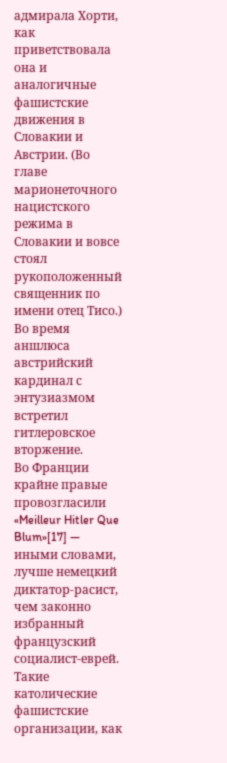адмирала Хорти, как приветствовала она и аналогичные фашистские движения в Словакии и Австрии. (Во главе марионеточного нацистского режима в Словакии и вовсе стоял рукоположенный священник по имени отец Тисо.) Во время аншлюса австрийский кардинал с энтузиазмом встретил гитлеровское вторжение.
Во Франции крайне правые провозгласили «Meilleur Hitler Que Blum»[17] — иными словами, лучше немецкий диктатор-расист, чем законно избранный французский социалист-еврей. Такие католические фашистские организации, как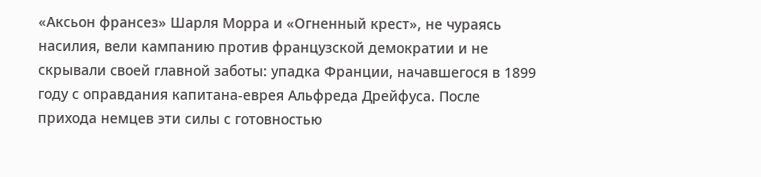«Аксьон франсез» Шарля Морра и «Огненный крест», не чураясь насилия, вели кампанию против французской демократии и не скрывали своей главной заботы: упадка Франции, начавшегося в 1899 году с оправдания капитана-еврея Альфреда Дрейфуса. После прихода немцев эти силы с готовностью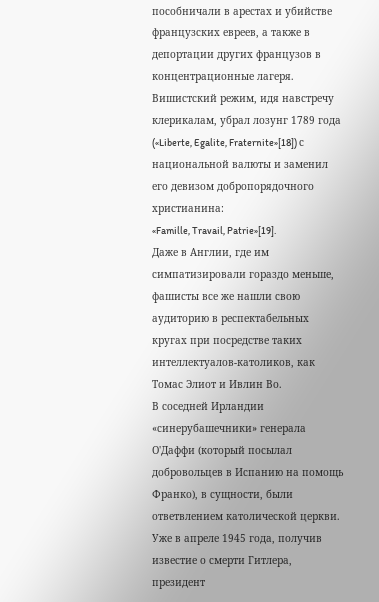пособничали в арестах и убийстве французских евреев, а также в депортации других французов в концентрационные лагеря. Вишистский режим, идя навстречу клерикалам, убрал лозунг 1789 года («Liberte, Egalite, Fraternite»[18]) с национальной валюты и заменил его девизом добропорядочного христианина:
«Famille, Travail, Patrie»[19].
Даже в Англии, где им симпатизировали гораздо меньше, фашисты все же нашли свою аудиторию в респектабельных кругах при посредстве таких интеллектуалов-католиков, как Томас Элиот и Ивлин Во.
В соседней Ирландии «синерубашечники» генерала О'Даффи (который посылал добровольцев в Испанию на помощь Франко), в сущности, были ответвлением католической церкви. Уже в апреле 1945 года, получив известие о смерти Гитлера, президент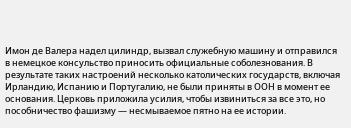Имон де Валера надел цилиндр, вызвал служебную машину и отправился в немецкое консульство приносить официальные соболезнования. В результате таких настроений несколько католических государств, включая Ирландию, Испанию и Португалию, не были приняты в ООН в момент ее основания. Церковь приложила усилия, чтобы извиниться за все это, но пособничество фашизму — несмываемое пятно на ее истории.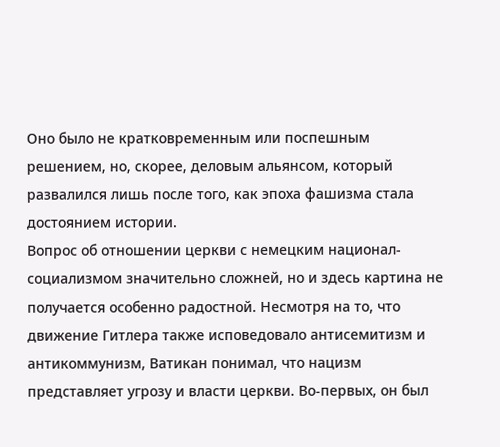Оно было не кратковременным или поспешным решением, но, скорее, деловым альянсом, который развалился лишь после того, как эпоха фашизма стала достоянием истории.
Вопрос об отношении церкви с немецким национал-социализмом значительно сложней, но и здесь картина не получается особенно радостной. Несмотря на то, что движение Гитлера также исповедовало антисемитизм и антикоммунизм, Ватикан понимал, что нацизм представляет угрозу и власти церкви. Во-первых, он был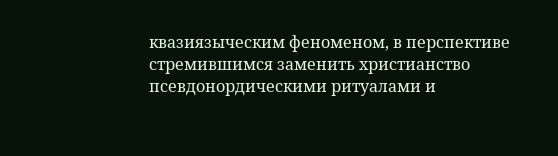квазиязыческим феноменом, в перспективе стремившимся заменить христианство псевдонордическими ритуалами и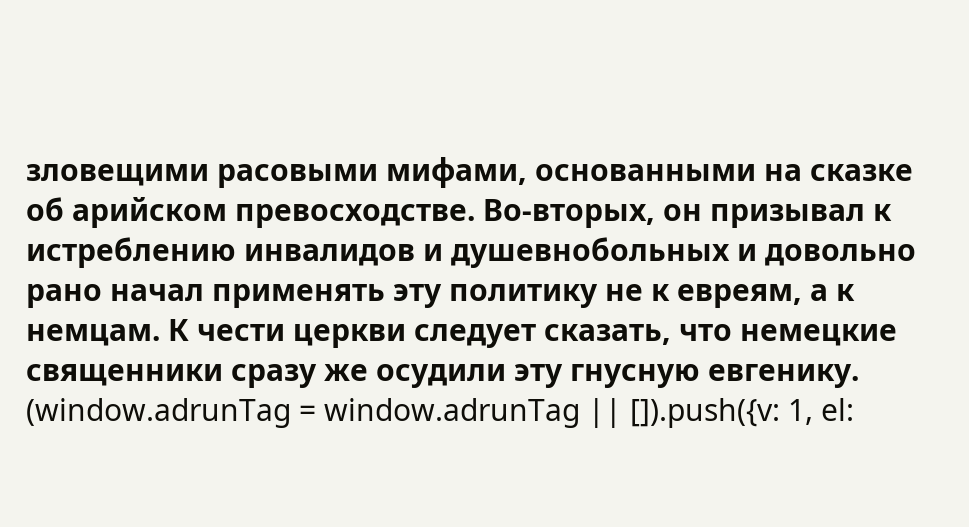зловещими расовыми мифами, основанными на сказке об арийском превосходстве. Во-вторых, он призывал к истреблению инвалидов и душевнобольных и довольно рано начал применять эту политику не к евреям, а к немцам. К чести церкви следует сказать, что немецкие священники сразу же осудили эту гнусную евгенику.
(window.adrunTag = window.adrunTag || []).push({v: 1, el: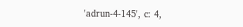'adrun-4-145', c: 4,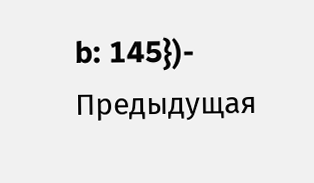b: 145})- Предыдущая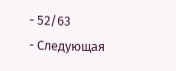- 52/63
- Следующая